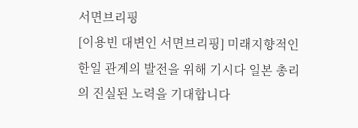서면브리핑
[이용빈 대변인 서면브리핑] 미래지향적인 한일 관계의 발전을 위해 기시다 일본 총리의 진실된 노력을 기대합니다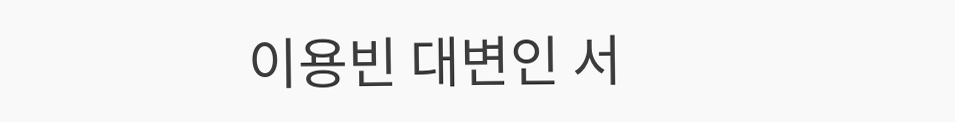이용빈 대변인 서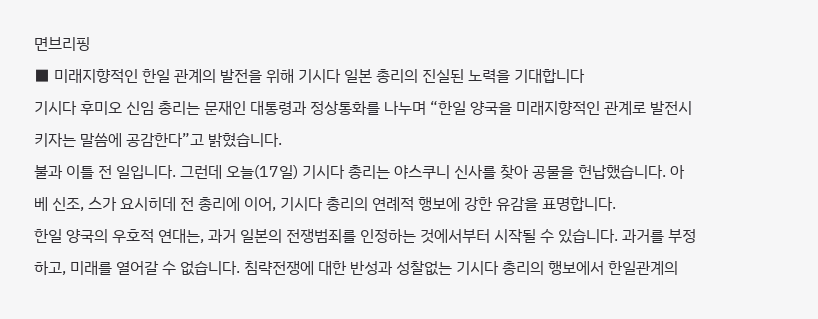면브리핑
■ 미래지향적인 한일 관계의 발전을 위해 기시다 일본 총리의 진실된 노력을 기대합니다
기시다 후미오 신임 총리는 문재인 대통령과 정상통화를 나누며 “한일 양국을 미래지향적인 관계로 발전시키자는 말씀에 공감한다”고 밝혔습니다.
불과 이틀 전 일입니다. 그런데 오늘(17일) 기시다 총리는 야스쿠니 신사를 찾아 공물을 헌납했습니다. 아베 신조, 스가 요시히데 전 총리에 이어, 기시다 총리의 연례적 행보에 강한 유감을 표명합니다.
한일 양국의 우호적 연대는, 과거 일본의 전쟁범죄를 인정하는 것에서부터 시작될 수 있습니다. 과거를 부정하고, 미래를 열어갈 수 없습니다. 침략전쟁에 대한 반성과 성찰없는 기시다 총리의 행보에서 한일관계의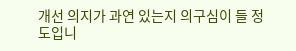개선 의지가 과연 있는지 의구심이 들 정도입니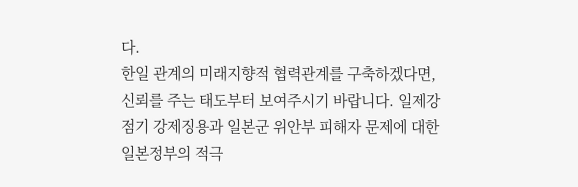다.
한일 관계의 미래지향적 협력관계를 구축하겠다면, 신뢰를 주는 태도부터 보여주시기 바랍니다. 일제강점기 강제징용과 일본군 위안부 피해자 문제에 대한 일본정부의 적극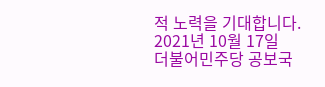적 노력을 기대합니다.
2021년 10월 17일
더불어민주당 공보국